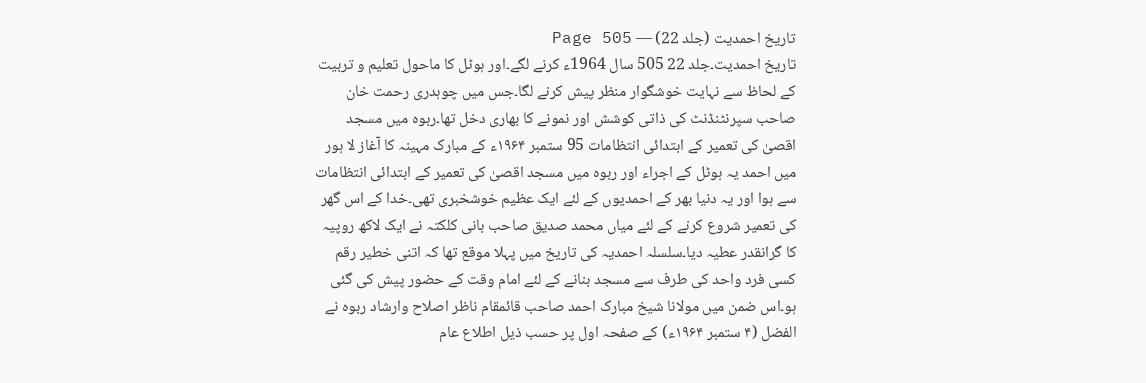تاریخ احمدیت (جلد 22) — Page 505
تاریخ احمدیت۔جلد 22 505 سال 1964ء کرنے لگے۔اور ہوٹل کا ماحول تعلیم و تربیت کے لحاظ سے نہایت خوشگوار منظر پیش کرنے لگا۔جس میں چوہدری رحمت خان صاحب سپرنٹنڈنٹ کی ذاتی کوشش اور نمونے کا بھاری دخل تھا۔ربوہ میں مسجد اقصیٰ کی تعمیر کے ابتدائی انتظامات 95 ستمبر ۱۹۶۴ء کے مبارک مہینہ کا آغاز لا ہور میں احمد یہ ہوٹل کے اجراء اور ربوہ میں مسجد اقصیٰ کی تعمیر کے ابتدائی انتظامات سے ہوا اور یہ دنیا بھر کے احمدیوں کے لئے ایک عظیم خوشخبری تھی۔خدا کے اس گھر کی تعمیر شروع کرنے کے لئے میاں محمد صدیق صاحب بانی کلکتہ نے ایک لاکھ روپیہ کا گرانقدر عطیہ دیا۔سلسلہ احمدیہ کی تاریخ میں پہلا موقع تھا کہ اتنی خطیر رقم کسی فرد واحد کی طرف سے مسجد بنانے کے لئے امام وقت کے حضور پیش کی گئی ہو۔اس ضمن میں مولانا شیخ مبارک احمد صاحب قائمقام ناظر اصلاح وارشاد ربوہ نے الفضل (۴ ستمبر ۱۹۶۴ء) کے صفحہ اول پر حسب ذیل اطلاع عام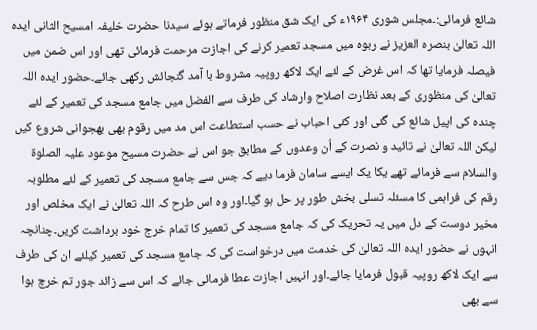شائع فرمائی:۔مجلس شوری ۱۹۶۴ء کی ایک شق منظور فرماتے ہوئے سیدنا حضرت خلیفہ امسیح الثانی ایدہ اللہ تعالیٰ بنصرہ العزیز نے ربوہ میں مسجد تعمیر کرنے کی اجازت مرحمت فرمائی تھی اور اس ضمن میں فیصلہ فرمایا تھا کہ اس غرض کے لئے ایک لاکھ روپیہ مشروط با آمد گنجائش رکھی جائے۔حضور ایدہ اللہ تعالیٰ کی منظوری کے بعد نظارت اصلاح وارشاد کی طرف سے الفضل میں جامع مسجد کی تعمیر کے لئے چندہ کی اپیل شائع کی گئی اور کئی احباب نے حسب استطاعت اس مد میں رقوم بھی بھجوانی شروع کیں لیکن اللہ تعالیٰ نے تائید و نصرت کے اُن وعدوں کے مطابق جو اس نے حضرت مسیح موعود علیہ الصلوۃ والسلام سے فرمائے تھے یکا یک ایسے سامان فرما دیے کہ جس سے جامع مسجد کی تعمیر کے لئے مطلوبہ رقم کی فراہمی کا مسئلہ تسلی بخش طور پر حل ہو گیا۔اور وہ اس طرح کہ اللہ تعالیٰ نے ایک مخلص اور مخیر دوست کے دل میں یہ تحریک کی کہ جامع مسجد کی تعمیر کا تمام خرج خود برداشت کریں۔چنانچہ انہوں نے حضور ایدہ اللہ تعالیٰ کی خدمت میں درخواست کی کہ جامع مسجد کی تعمیر کیلئے ان کی طرف سے ایک لاکھ روپیہ قبول فرمایا جائے۔اور انہیں اجازت عطا فرمائی جائے کہ اس سے زائد جور تم خرچ ہوا سے بھی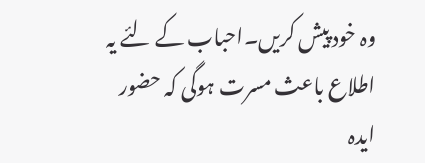وہ خود پیش کریں۔احباب کے لئے یہ اطلاع باعث مسرت ہوگی کہ حضور ایدہ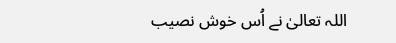اللہ تعالیٰ نے اُس خوش نصیب